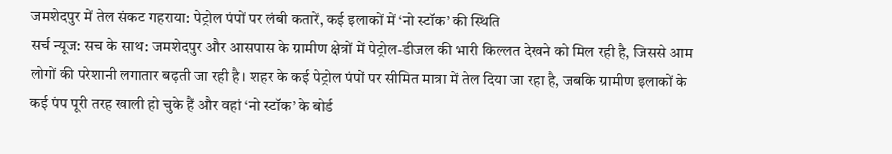जमशेदपुर में तेल संकट गहराया: पेट्रोल पंपों पर लंबी कतारें, कई इलाकों में ‘नो स्टॉक’ की स्थिति
सर्च न्यूज: सच के साथ: जमशेदपुर और आसपास के ग्रामीण क्षेत्रों में पेट्रोल-डीजल की भारी किल्लत देखने को मिल रही है, जिससे आम लोगों की परेशानी लगातार बढ़ती जा रही है। शहर के कई पेट्रोल पंपों पर सीमित मात्रा में तेल दिया जा रहा है, जबकि ग्रामीण इलाकों के कई पंप पूरी तरह खाली हो चुके हैं और वहां ‘नो स्टॉक’ के बोर्ड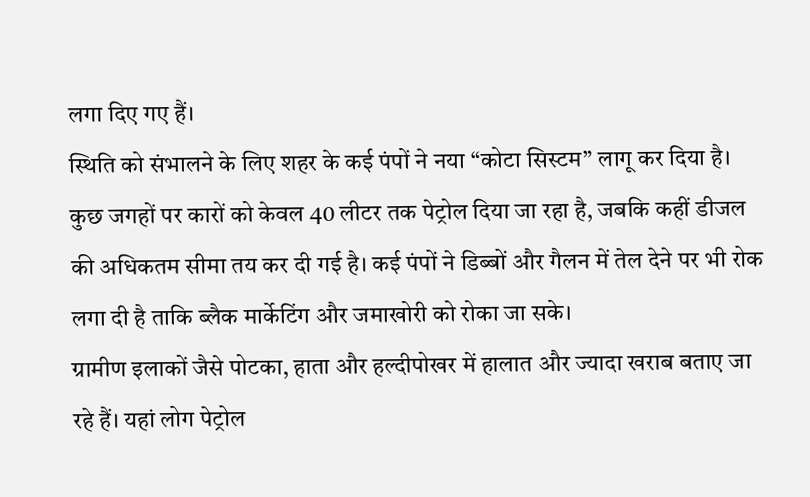लगा दिए गए हैं।
स्थिति को संभालने के लिए शहर के कई पंपों ने नया “कोटा सिस्टम” लागू कर दिया है। कुछ जगहों पर कारों को केवल 40 लीटर तक पेट्रोल दिया जा रहा है, जबकि कहीं डीजल की अधिकतम सीमा तय कर दी गई है। कई पंपों ने डिब्बों और गैलन में तेल देने पर भी रोक लगा दी है ताकि ब्लैक मार्केटिंग और जमाखोरी को रोका जा सके।
ग्रामीण इलाकों जैसे पोटका, हाता और हल्दीपोखर में हालात और ज्यादा खराब बताए जा रहे हैं। यहां लोग पेट्रोल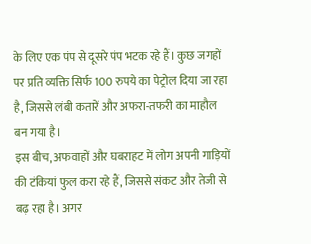के लिए एक पंप से दूसरे पंप भटक रहे हैं। कुछ जगहों पर प्रति व्यक्ति सिर्फ 100 रुपये का पेट्रोल दिया जा रहा है, जिससे लंबी कतारें और अफरा-तफरी का माहौल बन गया है।
इस बीच, अफवाहों और घबराहट में लोग अपनी गाड़ियों की टंकियां फुल करा रहे हैं, जिससे संकट और तेजी से बढ़ रहा है। अगर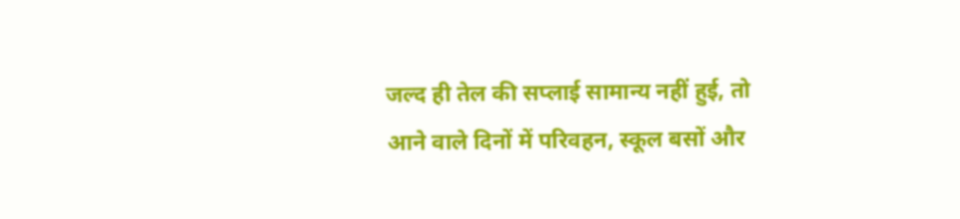जल्द ही तेल की सप्लाई सामान्य नहीं हुई, तो आने वाले दिनों में परिवहन, स्कूल बसों और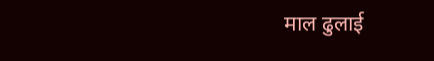माल ढुलाई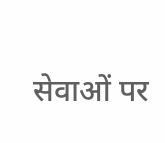सेवाओं पर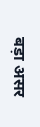बड़ा असर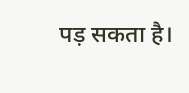पड़ सकता है।